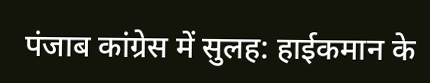पंजाब कांग्रेस में सुलह: हाईकमान के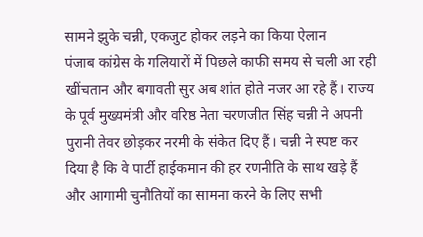सामने झुके चन्नी, एकजुट होकर लड़ने का किया ऐलान
पंजाब कांग्रेस के गलियारों में पिछले काफी समय से चली आ रही खींचतान और बगावती सुर अब शांत होते नजर आ रहे हैं। राज्य के पूर्व मुख्यमंत्री और वरिष्ठ नेता चरणजीत सिंह चन्नी ने अपनी पुरानी तेवर छोड़कर नरमी के संकेत दिए हैं। चन्नी ने स्पष्ट कर दिया है कि वे पार्टी हाईकमान की हर रणनीति के साथ खड़े हैं और आगामी चुनौतियों का सामना करने के लिए सभी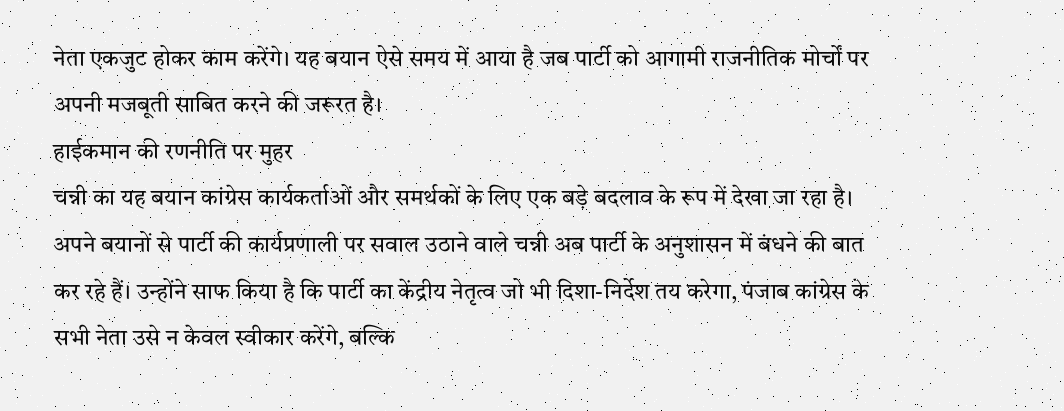नेता एकजुट होकर काम करेंगे। यह बयान ऐसे समय में आया है जब पार्टी को आगामी राजनीतिक मोर्चों पर अपनी मजबूती साबित करने की जरूरत है।
हाईकमान की रणनीति पर मुहर
चन्नी का यह बयान कांग्रेस कार्यकर्ताओं और समर्थकों के लिए एक बड़े बदलाव के रूप में देखा जा रहा है। अपने बयानों से पार्टी की कार्यप्रणाली पर सवाल उठाने वाले चन्नी अब पार्टी के अनुशासन में बंधने की बात कर रहे हैं। उन्होंने साफ किया है कि पार्टी का केंद्रीय नेतृत्व जो भी दिशा-निर्देश तय करेगा, पंजाब कांग्रेस के सभी नेता उसे न केवल स्वीकार करेंगे, बल्कि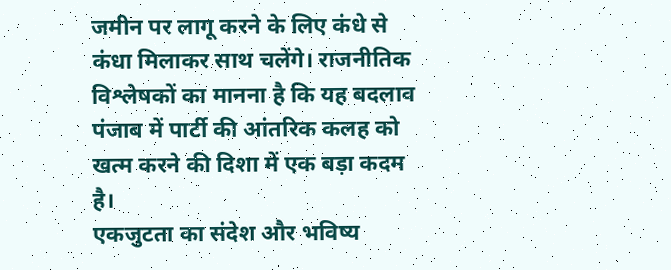जमीन पर लागू करने के लिए कंधे से कंधा मिलाकर साथ चलेंगे। राजनीतिक विश्लेषकों का मानना है कि यह बदलाव पंजाब में पार्टी की आंतरिक कलह को खत्म करने की दिशा में एक बड़ा कदम है।
एकजुटता का संदेश और भविष्य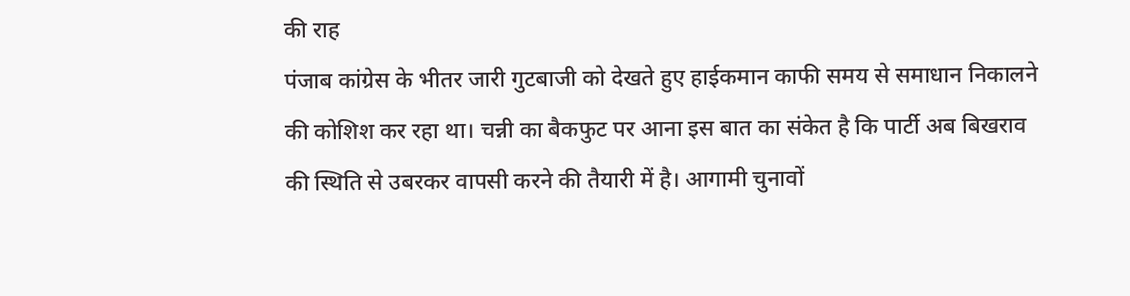की राह
पंजाब कांग्रेस के भीतर जारी गुटबाजी को देखते हुए हाईकमान काफी समय से समाधान निकालने की कोशिश कर रहा था। चन्नी का बैकफुट पर आना इस बात का संकेत है कि पार्टी अब बिखराव की स्थिति से उबरकर वापसी करने की तैयारी में है। आगामी चुनावों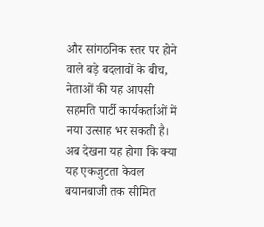और सांगठनिक स्तर पर होने वाले बड़े बदलावों के बीच, नेताओं की यह आपसी सहमति पार्टी कार्यकर्ताओं में नया उत्साह भर सकती है। अब देखना यह होगा कि क्या यह एकजुटता केवल बयानबाजी तक सीमित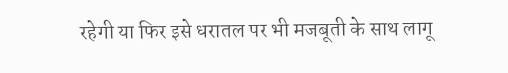रहेगी या फिर इसे धरातल पर भी मजबूती के साथ लागू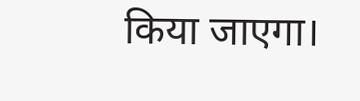किया जाएगा।